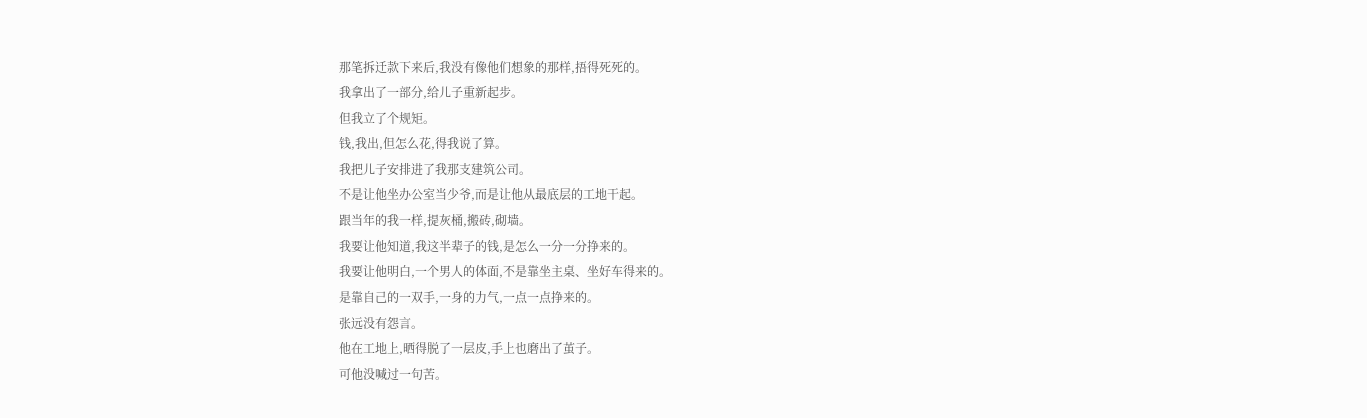那笔拆迁款下来后,我没有像他们想象的那样,捂得死死的。
我拿出了一部分,给儿子重新起步。
但我立了个规矩。
钱,我出,但怎么花,得我说了算。
我把儿子安排进了我那支建筑公司。
不是让他坐办公室当少爷,而是让他从最底层的工地干起。
跟当年的我一样,提灰桶,搬砖,砌墙。
我要让他知道,我这半辈子的钱,是怎么一分一分挣来的。
我要让他明白,一个男人的体面,不是靠坐主桌、坐好车得来的。
是靠自己的一双手,一身的力气,一点一点挣来的。
张远没有怨言。
他在工地上,晒得脱了一层皮,手上也磨出了茧子。
可他没喊过一句苦。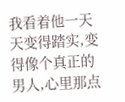我看着他一天天变得踏实,变得像个真正的男人,心里那点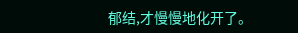郁结,才慢慢地化开了。